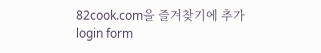82cook.com을 즐겨찾기에 추가
login form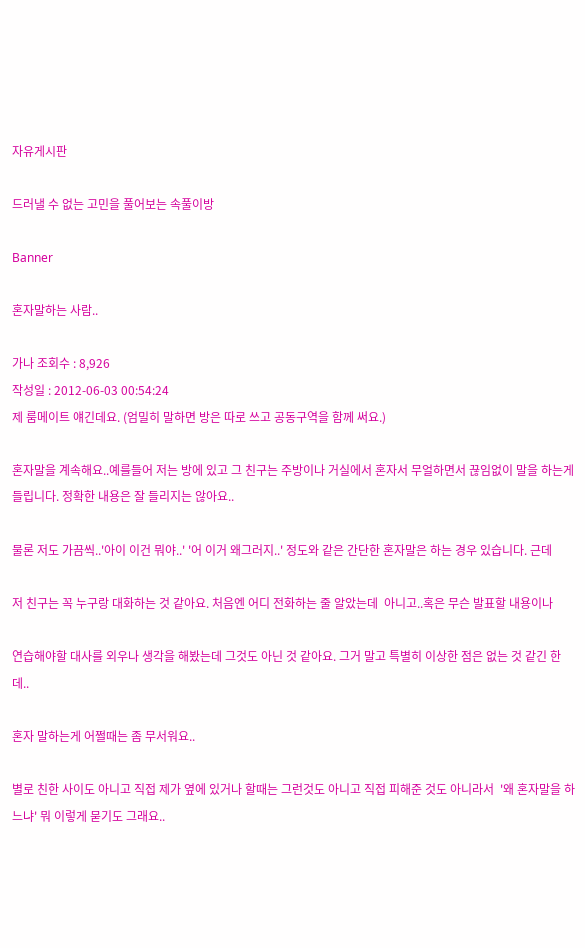자유게시판

드러낼 수 없는 고민을 풀어보는 속풀이방

Banner

혼자말하는 사람..

가나 조회수 : 8,926
작성일 : 2012-06-03 00:54:24
제 룸메이트 얘긴데요. (엄밀히 말하면 방은 따로 쓰고 공동구역을 함께 써요.)

혼자말을 계속해요..예를들어 저는 방에 있고 그 친구는 주방이나 거실에서 혼자서 무얼하면서 끊임없이 말을 하는게 들립니다. 정확한 내용은 잘 들리지는 않아요..

물론 저도 가끔씩..'아이 이건 뭐야..' '어 이거 왜그러지..' 정도와 같은 간단한 혼자말은 하는 경우 있습니다. 근데

저 친구는 꼭 누구랑 대화하는 것 같아요. 처음엔 어디 전화하는 줄 알았는데  아니고..혹은 무슨 발표할 내용이나

연습해야할 대사를 외우나 생각을 해봤는데 그것도 아닌 것 같아요. 그거 말고 특별히 이상한 점은 없는 것 같긴 한데..

혼자 말하는게 어쩔때는 좀 무서워요..

별로 친한 사이도 아니고 직접 제가 옆에 있거나 할때는 그런것도 아니고 직접 피해준 것도 아니라서  '왜 혼자말을 하느냐' 뭐 이렇게 묻기도 그래요..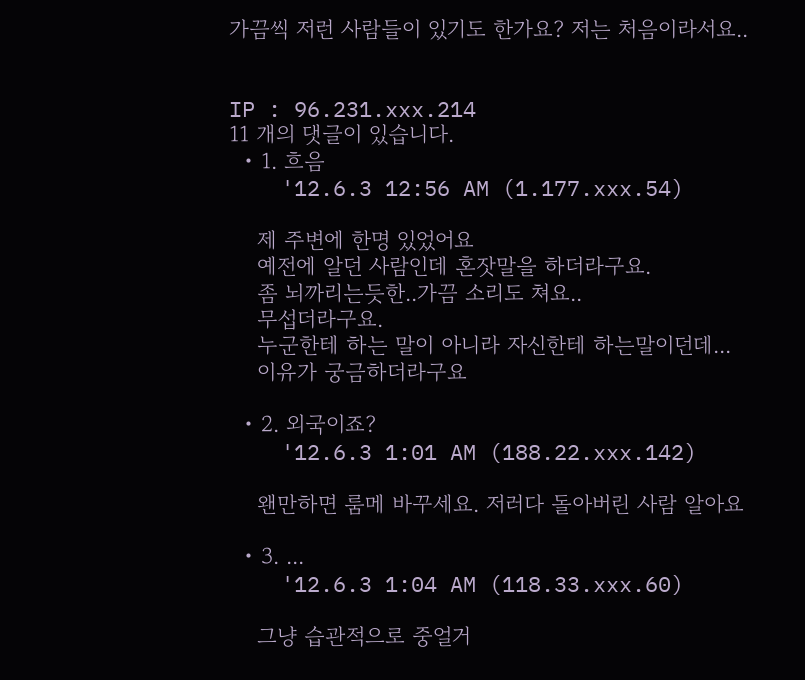가끔씩 저런 사람들이 있기도 한가요? 저는 처음이라서요..


IP : 96.231.xxx.214
11 개의 댓글이 있습니다.
  • 1. 흐음
    '12.6.3 12:56 AM (1.177.xxx.54)

    제 주변에 한명 있었어요
    예전에 알던 사람인데 혼잣말을 하더라구요.
    좀 뇌까리는듯한..가끔 소리도 쳐요..
    무섭더라구요.
    누군한테 하는 말이 아니라 자신한테 하는말이던데...
    이유가 궁금하더라구요

  • 2. 외국이죠?
    '12.6.3 1:01 AM (188.22.xxx.142)

    왠만하면 룸메 바꾸세요. 저러다 돌아버린 사람 알아요

  • 3. ...
    '12.6.3 1:04 AM (118.33.xxx.60)

    그냥 습관적으로 중얼거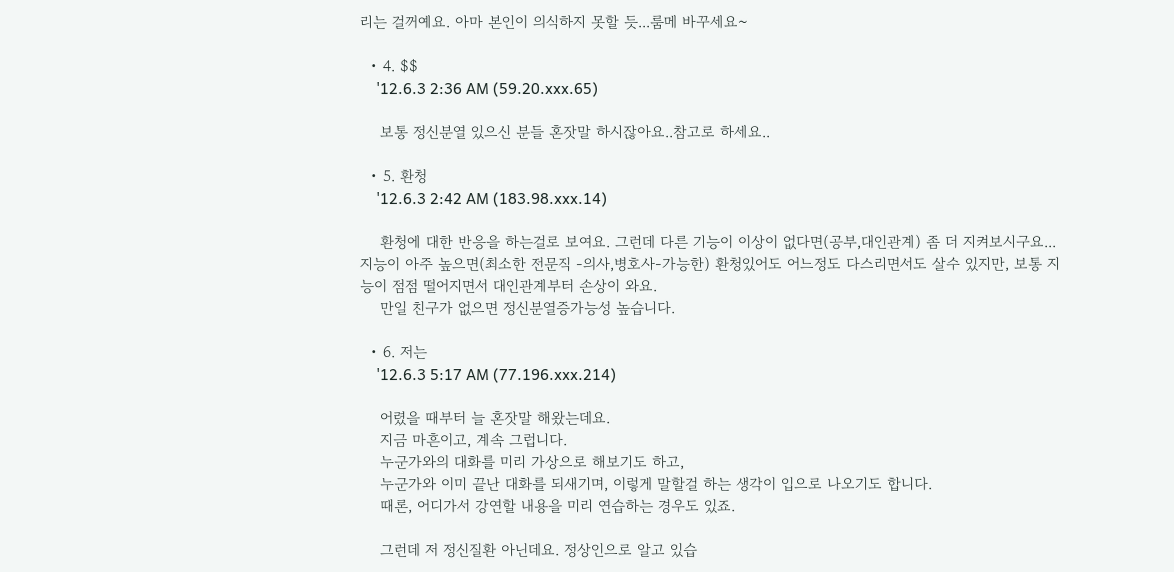리는 걸꺼예요. 아마 본인이 의식하지 못할 듯...룸메 바꾸세요~

  • 4. $$
    '12.6.3 2:36 AM (59.20.xxx.65)

    보통 정신분열 있으신 분들 혼잣말 하시잖아요..참고로 하세요..

  • 5. 환청
    '12.6.3 2:42 AM (183.98.xxx.14)

    환청에 대한 반응을 하는걸로 보여요. 그런데 다른 기능이 이상이 없다면(공부,대인관계) 좀 더 지켜보시구요... 지능이 아주 높으면(최소한 전문직 -의사,병호사-가능한) 환청있어도 어느정도 다스리면서도 살수 있지만, 보통 지능이 점점 떨어지면서 대인관계부터 손상이 와요.
    만일 친구가 없으면 정신분열증가능성 높습니다.

  • 6. 저는
    '12.6.3 5:17 AM (77.196.xxx.214)

    어렸을 때부터 늘 혼잣말 해왔는데요.
    지금 마흔이고, 계속 그럽니다.
    누군가와의 대화를 미리 가상으로 해보기도 하고,
    누군가와 이미 끝난 대화를 되새기며, 이렇게 말할걸 하는 생각이 입으로 나오기도 합니다.
    때론, 어디가서 강연할 내용을 미리 연습하는 경우도 있죠.

    그런데 저 정신질환 아닌데요. 정상인으로 알고 있습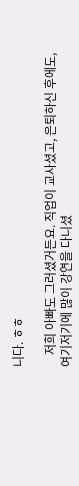니다. ㅎㅎ

    저희 아빠도 그러셨거든요. 직업이 교사셨고, 은퇴하신 후에도, 여기저기에 많이 강연을 다니셨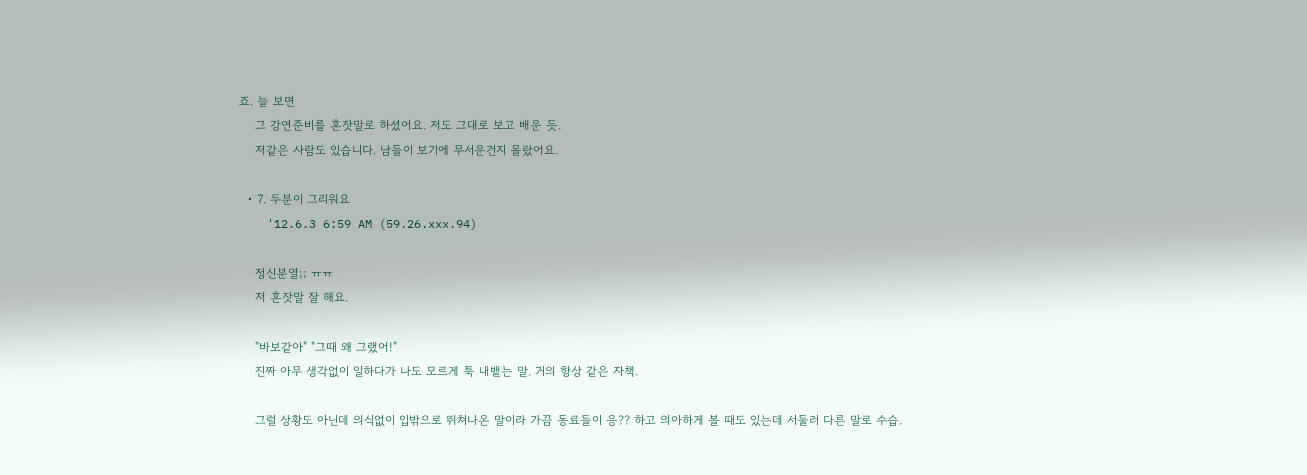죠. 늘 보면
    그 강연준비를 혼잣말로 하셨어요. 저도 그대로 보고 배운 듯.
    저같은 사람도 있습니다. 남들이 보기에 무서운건지 몰랐어요.

  • 7. 두분이 그리워요
    '12.6.3 6:59 AM (59.26.xxx.94)

    정신분열;; ㅠㅠ
    저 혼잣말 잘 해요.

    "바보같아" "그때 왜 그랬어!"
    진짜 아무 생각없이 일하다가 나도 모르게 툭 내뱉는 말. 거의 항상 같은 자책.

    그럴 상황도 아닌데 의식없이 입밖으로 뛰쳐나온 말이라 가끔 동료들이 응?? 하고 의아하게 볼 때도 있는데 서둘러 다른 말로 수습.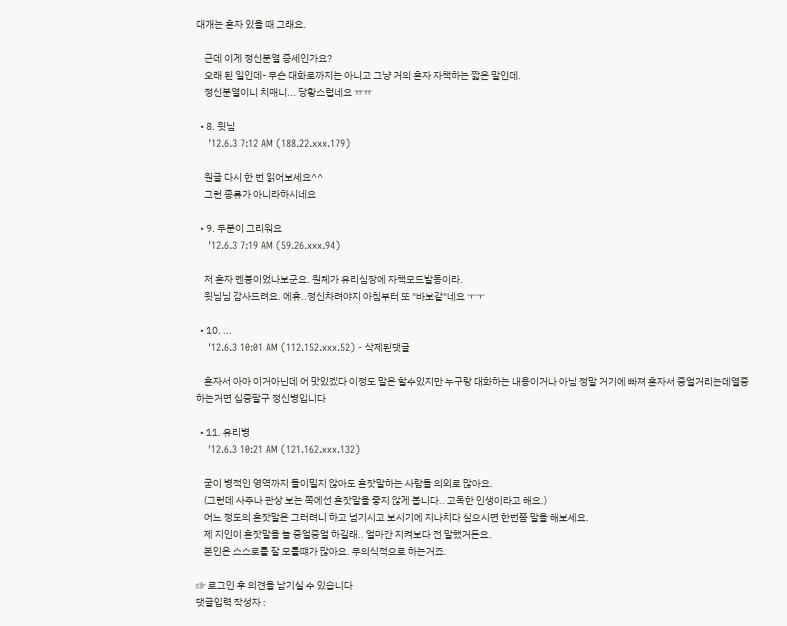대개는 혼자 있을 때 그래요.

    근데 이게 정신분열 증세인가요?
    오래 된 일인데- 무슨 대화로까지는 아니고 그냥 거의 혼자 자책하는 짧은 말인데.
    정신분열이니 치매니... 당황스럽네요 ㅠㅠ

  • 8. 윗님
    '12.6.3 7:12 AM (188.22.xxx.179)

    원글 다시 한 번 읽어보세요^^
    그런 종류가 아니라하시네요

  • 9. 두분이 그리워요
    '12.6.3 7:19 AM (59.26.xxx.94)

    저 혼자 멘붕이었나보군요. 원체가 유리심장에 자책모드발동이라.
    윗님님 감사드려요. 에휴..정신차려야지 아침부터 또 "바보같"네요 ㅜㅜ

  • 10. ...
    '12.6.3 10:01 AM (112.152.xxx.52) - 삭제된댓글

    혼자서 아아 이거아닌데 어 맛있겠다 이정도 말은 할수있지만 누구랑 대화하는 내용이거나 아님 정말 거기에 빠져 혼자서 중얼거리는데열중하는거면 십중팔구 정신병입니다

  • 11. 유리병
    '12.6.3 10:21 AM (121.162.xxx.132)

    굳이 병적인 영역까지 들이밀지 않아도 혼잣말하는 사람들 의외로 많아요.
    (그런데 사주나 관상 보는 쪽에선 혼잣말을 좋지 않게 봅니다.. 고독한 인생이라고 해요.)
    어느 정도의 혼잣말은 그러려니 하고 넘기시고 보시기에 지나치다 싶으시면 한번쯤 말을 해보세요.
    제 지인이 혼잣말을 늘 중얼중얼 하길래.. 얼마간 지켜보다 전 말했거든요.
    본인은 스스로를 잘 모를떄가 많아요. 무의식적으로 하는거죠.

☞ 로그인 후 의견을 남기실 수 있습니다
댓글입력 작성자 :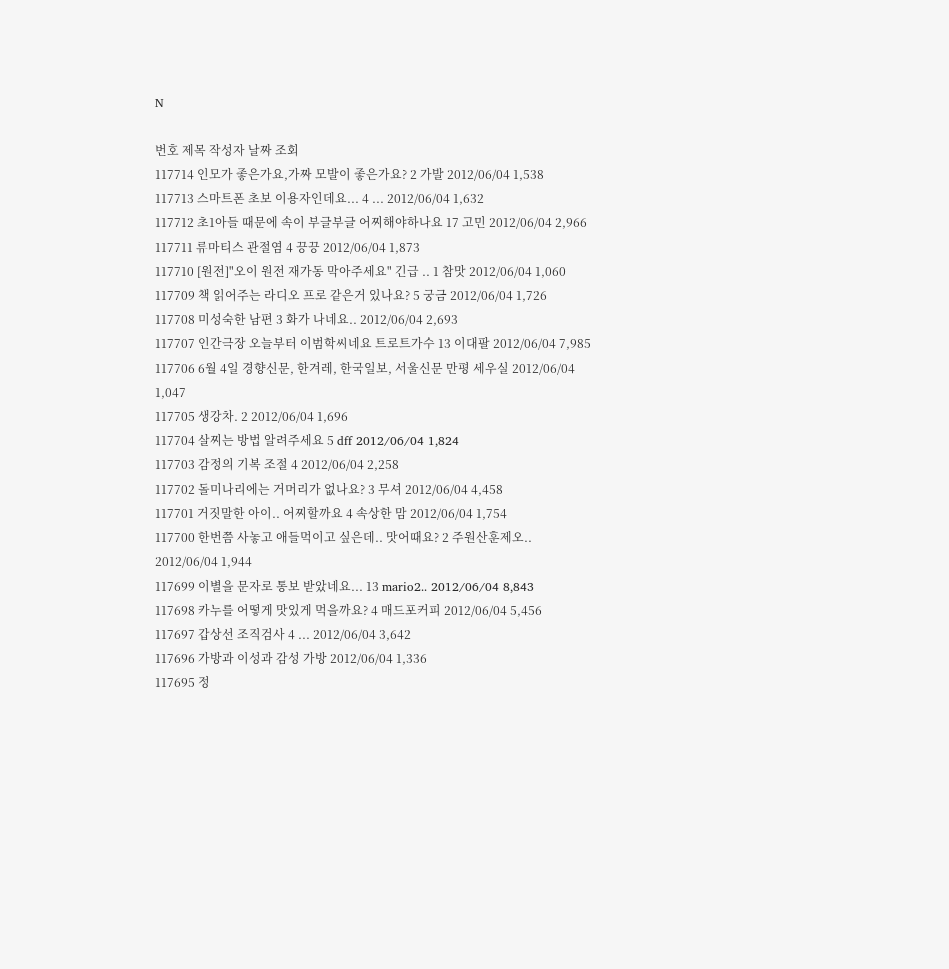N

번호 제목 작성자 날짜 조회
117714 인모가 좋은가요,가짜 모발이 좋은가요? 2 가발 2012/06/04 1,538
117713 스마트폰 초보 이용자인데요... 4 ... 2012/06/04 1,632
117712 초1아들 때문에 속이 부글부글 어찌해야하나요 17 고민 2012/06/04 2,966
117711 류마티스 관절염 4 끙끙 2012/06/04 1,873
117710 [원전]"오이 원전 재가동 막아주세요" 긴급 .. 1 참맛 2012/06/04 1,060
117709 책 읽어주는 라디오 프로 같은거 있나요? 5 궁금 2012/06/04 1,726
117708 미성숙한 남편 3 화가 나네요.. 2012/06/04 2,693
117707 인간극장 오늘부터 이범학씨네요 트로트가수 13 이대팔 2012/06/04 7,985
117706 6월 4일 경향신문, 한겨레, 한국일보, 서울신문 만평 세우실 2012/06/04 1,047
117705 생강차. 2 2012/06/04 1,696
117704 살찌는 방법 알려주세요 5 dff 2012/06/04 1,824
117703 감정의 기복 조절 4 2012/06/04 2,258
117702 돌미나리에는 거머리가 없나요? 3 무셔 2012/06/04 4,458
117701 거짓말한 아이.. 어찌할까요 4 속상한 맘 2012/06/04 1,754
117700 한번쯤 사놓고 애들먹이고 싶은데.. 맛어때요? 2 주원산훈제오.. 2012/06/04 1,944
117699 이별을 문자로 통보 받았네요... 13 mario2.. 2012/06/04 8,843
117698 카누를 어떻게 맛있게 먹을까요? 4 매드포커피 2012/06/04 5,456
117697 갑상선 조직검사 4 ... 2012/06/04 3,642
117696 가방과 이성과 감성 가방 2012/06/04 1,336
117695 정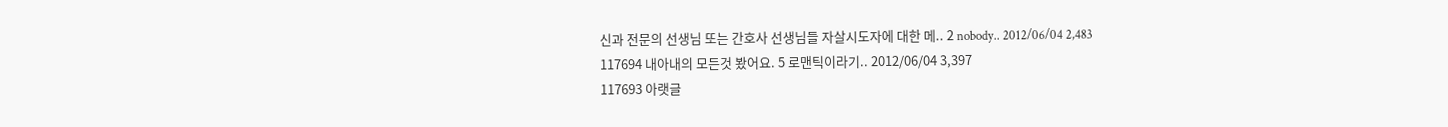신과 전문의 선생님 또는 간호사 선생님들 자살시도자에 대한 메.. 2 nobody.. 2012/06/04 2,483
117694 내아내의 모든것 봤어요. 5 로맨틱이라기.. 2012/06/04 3,397
117693 아랫글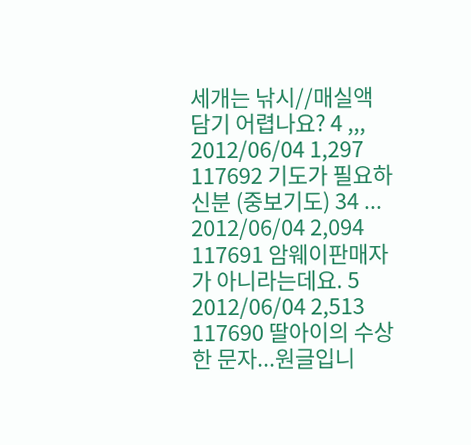세개는 낚시//매실액 담기 어렵나요? 4 ,,, 2012/06/04 1,297
117692 기도가 필요하신분 (중보기도) 34 ... 2012/06/04 2,094
117691 암웨이판매자가 아니라는데요. 5 2012/06/04 2,513
117690 딸아이의 수상한 문자...원글입니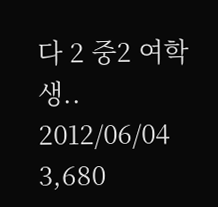다 2 중2 여학생.. 2012/06/04 3,680